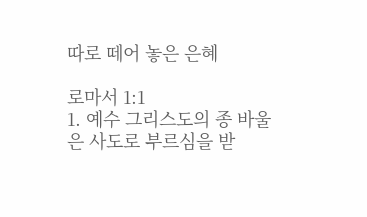따로 떼어 놓은 은혜

로마서 1:1
1. 예수 그리스도의 종 바울은 사도로 부르심을 받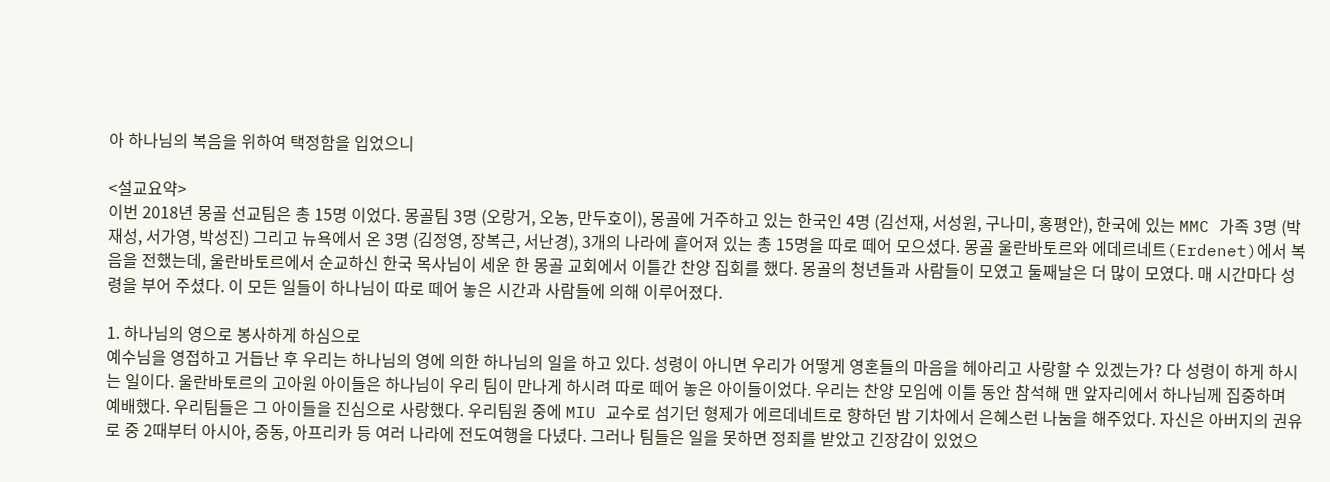아 하나님의 복음을 위하여 택정함을 입었으니

<설교요약>
이번 2018년 몽골 선교팀은 총 15명 이었다. 몽골팀 3명 (오랑거, 오농, 만두호이), 몽골에 거주하고 있는 한국인 4명 (김선재, 서성원, 구나미, 홍평안), 한국에 있는 MMC 가족 3명 (박재성, 서가영, 박성진) 그리고 뉴욕에서 온 3명 (김정영, 장복근, 서난경), 3개의 나라에 흩어져 있는 총 15명을 따로 떼어 모으셨다. 몽골 울란바토르와 에데르네트(Erdenet)에서 복음을 전했는데, 울란바토르에서 순교하신 한국 목사님이 세운 한 몽골 교회에서 이틀간 찬양 집회를 했다. 몽골의 청년들과 사람들이 모였고 둘째날은 더 많이 모였다. 매 시간마다 성령을 부어 주셨다. 이 모든 일들이 하나님이 따로 떼어 놓은 시간과 사람들에 의해 이루어졌다.

1. 하나님의 영으로 봉사하게 하심으로
예수님을 영접하고 거듭난 후 우리는 하나님의 영에 의한 하나님의 일을 하고 있다. 성령이 아니면 우리가 어떻게 영혼들의 마음을 헤아리고 사랑할 수 있겠는가? 다 성령이 하게 하시는 일이다. 울란바토르의 고아원 아이들은 하나님이 우리 팀이 만나게 하시려 따로 떼어 놓은 아이들이었다. 우리는 찬양 모임에 이틀 동안 참석해 맨 앞자리에서 하나님께 집중하며 예배했다. 우리팀들은 그 아이들을 진심으로 사랑했다. 우리팀원 중에 MIU 교수로 섬기던 형제가 에르데네트로 향하던 밤 기차에서 은혜스런 나눔을 해주었다. 자신은 아버지의 권유로 중 2때부터 아시아, 중동, 아프리카 등 여러 나라에 전도여행을 다녔다. 그러나 팀들은 일을 못하면 정죄를 받았고 긴장감이 있었으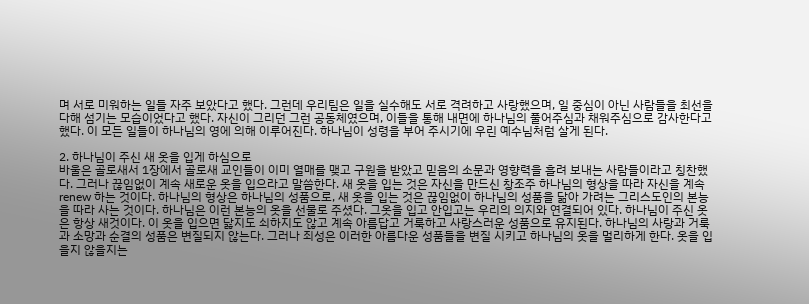며 서로 미워하는 일들 자주 보았다고 했다. 그런데 우리팀은 일을 실수해도 서로 격려하고 사랑했으며, 일 중심이 아닌 사람들을 최선을 다해 섬기는 모습이었다고 했다. 자신이 그리던 그런 공동체였으며, 이들을 통해 내면에 하나님의 풀어주심과 채워주심으로 감사한다고 했다. 이 모든 일들이 하나님의 영에 의해 이루어진다. 하나님이 성령을 부어 주시기에 우린 예수님처럼 살게 된다.

2. 하나님이 주신 새 옷을 입게 하심으로
바울은 골로새서 1장에서 골로새 교인들이 이미 열매를 맺고 구원을 받았고 믿음의 소문과 영향력을 흘려 보내는 사람들이라고 칭찬했다. 그러나 끊임없이 계속 새로운 옷을 입으라고 말씀한다. 새 옷을 입는 것은 자신을 만드신 창조주 하나님의 형상을 따라 자신을 계속 renew 하는 것이다. 하나님의 형상은 하나님의 성품으로, 새 옷을 입는 것은 끊임없이 하나님의 성품을 닮아 가려는 그리스도인의 본능을 따라 사는 것이다. 하나님은 이런 본능의 옷을 선물로 주셨다. 그옷을 입고 안입고는 우리의 의지와 연결되어 있다. 하나님이 주신 옷은 항상 새것이다. 이 옷을 입으면 닳지도 쇠하지도 않고 계속 아름답고 거룩하고 사랑스러운 성품으로 유지된다. 하나님의 사랑과 거룩과 소망과 순결의 성품은 변질되지 않는다. 그러나 죄성은 이러한 아름다운 성품들을 변질 시키고 하나님의 옷을 멀리하게 한다. 옷을 입을지 않을지는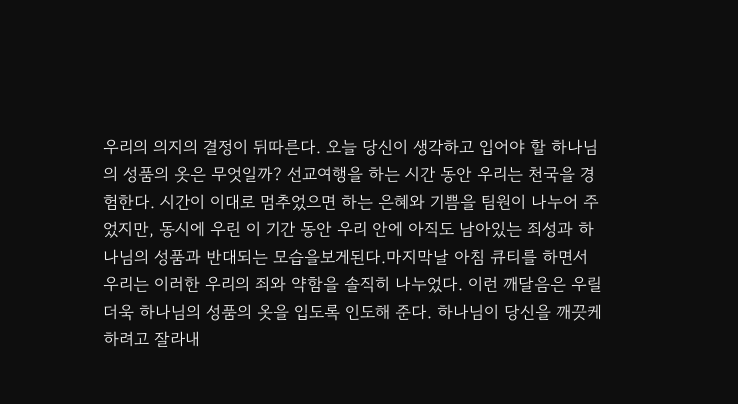우리의 의지의 결정이 뒤따른다. 오늘 당신이 생각하고 입어야 할 하나님의 성품의 옷은 무엇일까? 선교여행을 하는 시간 동안 우리는 천국을 경험한다. 시간이 이대로 멈추었으면 하는 은혜와 기쁨을 팀원이 나누어 주었지만, 동시에 우린 이 기간 동안 우리 안에 아직도 남아있는 죄성과 하나님의 성품과 반대되는 모습을보게된다.마지막날 아침 큐티를 하면서 우리는 이러한 우리의 죄와 약함을 솔직히 나누었다. 이런 깨달음은 우릴 더욱 하나님의 성품의 옷을 입도록 인도해 준다. 하나님이 당신을 깨끗케 하려고 잘라내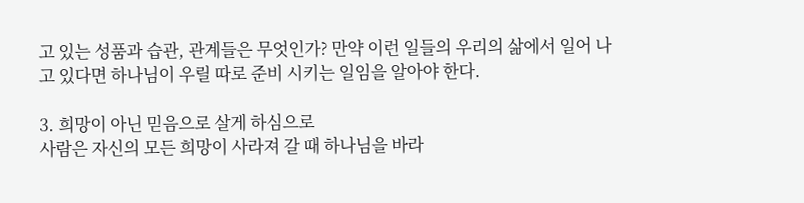고 있는 성품과 습관, 관계들은 무엇인가? 만약 이런 일들의 우리의 삶에서 일어 나고 있다면 하나님이 우릴 따로 준비 시키는 일임을 알아야 한다.

3. 희망이 아닌 믿음으로 살게 하심으로
사람은 자신의 모든 희망이 사라져 갈 때 하나님을 바라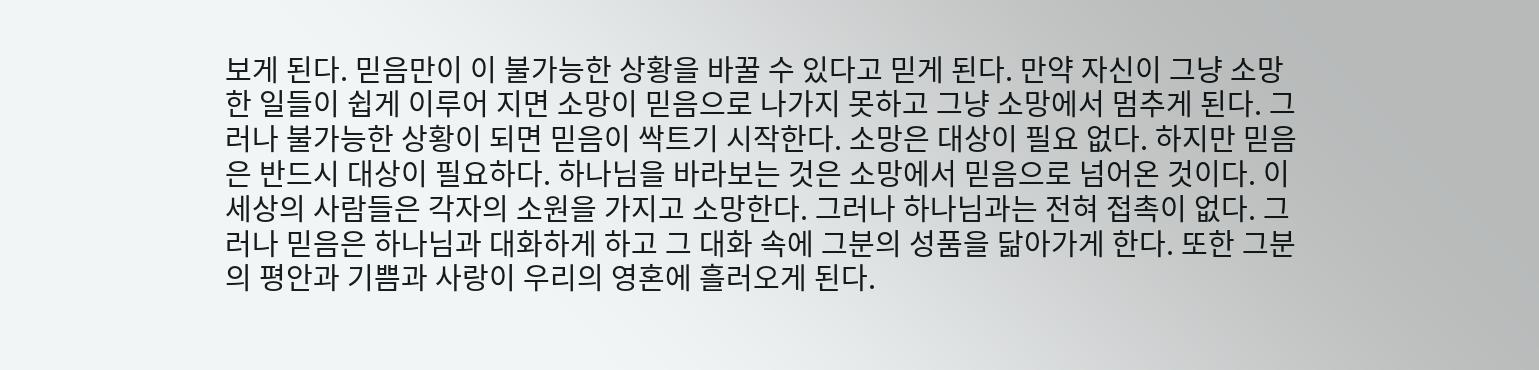보게 된다. 믿음만이 이 불가능한 상황을 바꿀 수 있다고 믿게 된다. 만약 자신이 그냥 소망한 일들이 쉽게 이루어 지면 소망이 믿음으로 나가지 못하고 그냥 소망에서 멈추게 된다. 그러나 불가능한 상황이 되면 믿음이 싹트기 시작한다. 소망은 대상이 필요 없다. 하지만 믿음은 반드시 대상이 필요하다. 하나님을 바라보는 것은 소망에서 믿음으로 넘어온 것이다. 이 세상의 사람들은 각자의 소원을 가지고 소망한다. 그러나 하나님과는 전혀 접촉이 없다. 그러나 믿음은 하나님과 대화하게 하고 그 대화 속에 그분의 성품을 닮아가게 한다. 또한 그분의 평안과 기쁨과 사랑이 우리의 영혼에 흘러오게 된다.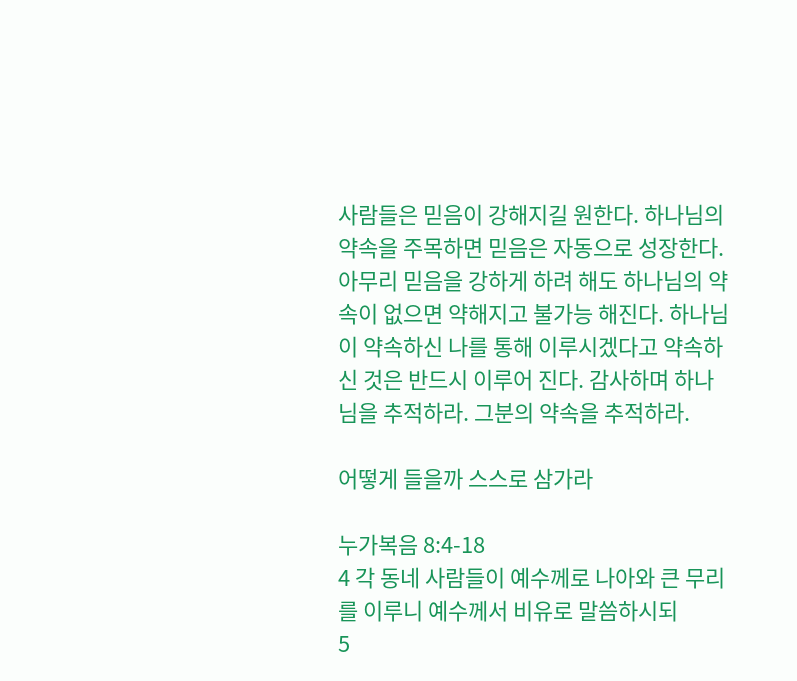사람들은 믿음이 강해지길 원한다. 하나님의 약속을 주목하면 믿음은 자동으로 성장한다. 아무리 믿음을 강하게 하려 해도 하나님의 약속이 없으면 약해지고 불가능 해진다. 하나님이 약속하신 나를 통해 이루시겠다고 약속하신 것은 반드시 이루어 진다. 감사하며 하나님을 추적하라. 그분의 약속을 추적하라.

어떻게 들을까 스스로 삼가라

누가복음 8:4-18
4 각 동네 사람들이 예수께로 나아와 큰 무리를 이루니 예수께서 비유로 말씀하시되
5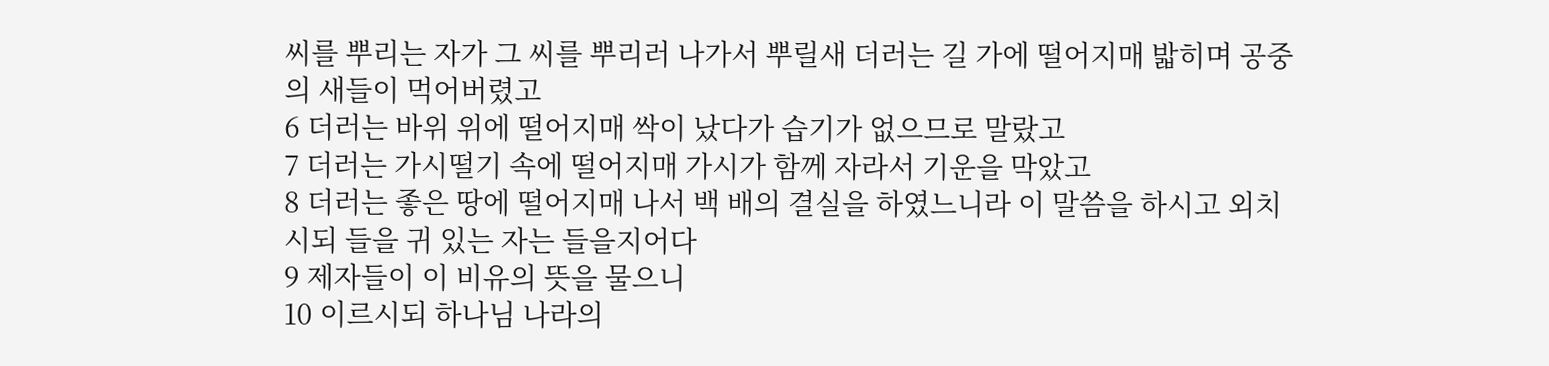씨를 뿌리는 자가 그 씨를 뿌리러 나가서 뿌릴새 더러는 길 가에 떨어지매 밟히며 공중의 새들이 먹어버렸고
6 더러는 바위 위에 떨어지매 싹이 났다가 습기가 없으므로 말랐고
7 더러는 가시떨기 속에 떨어지매 가시가 함께 자라서 기운을 막았고
8 더러는 좋은 땅에 떨어지매 나서 백 배의 결실을 하였느니라 이 말씀을 하시고 외치시되 들을 귀 있는 자는 들을지어다
9 제자들이 이 비유의 뜻을 물으니
10 이르시되 하나님 나라의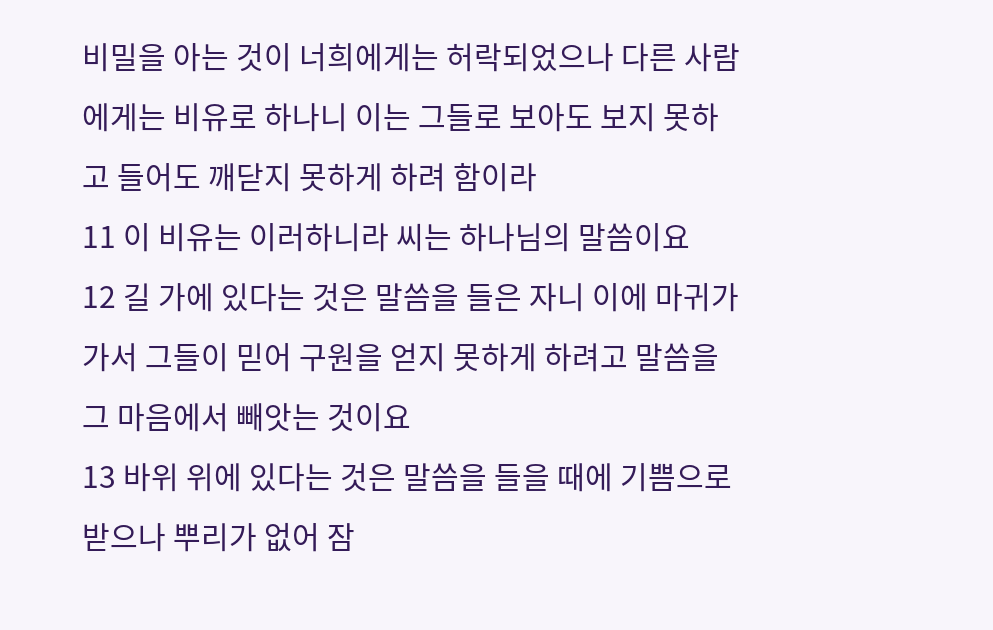비밀을 아는 것이 너희에게는 허락되었으나 다른 사람에게는 비유로 하나니 이는 그들로 보아도 보지 못하고 들어도 깨닫지 못하게 하려 함이라
11 이 비유는 이러하니라 씨는 하나님의 말씀이요
12 길 가에 있다는 것은 말씀을 들은 자니 이에 마귀가 가서 그들이 믿어 구원을 얻지 못하게 하려고 말씀을 그 마음에서 빼앗는 것이요
13 바위 위에 있다는 것은 말씀을 들을 때에 기쁨으로 받으나 뿌리가 없어 잠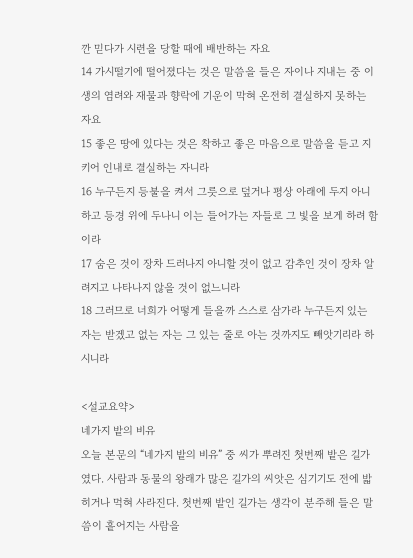깐 믿다가 시련을 당할 때에 배반하는 자요
14 가시떨기에 떨어졌다는 것은 말씀을 들은 자이나 지내는 중 이생의 염려와 재물과 향락에 기운이 막혀 온전히 결실하지 못하는 자요
15 좋은 땅에 있다는 것은 착하고 좋은 마음으로 말씀을 듣고 지키어 인내로 결실하는 자니라
16 누구든지 등불을 켜서 그릇으로 덮거나 평상 아래에 두지 아니하고 등경 위에 두나니 이는 들어가는 자들로 그 빛을 보게 하려 함이라
17 숨은 것이 장차 드러나지 아니할 것이 없고 감추인 것이 장차 알려지고 나타나지 않을 것이 없느니라
18 그러므로 너희가 어떻게 들을까 스스로 삼가라 누구든지 있는 자는 받겠고 없는 자는 그 있는 줄로 아는 것까지도 빼앗기리라 하시니라

<설교요약>
네가지 밭의 비유
오늘 본문의 “네가지 밭의 비유” 중 씨가 뿌려진 첫번째 밭은 길가였다. 사람과 동물의 왕래가 많은 길가의 씨앗은 심기기도 전에 밟히거나 먹혀 사라진다. 첫번째 밭인 길가는 생각이 분주해 들은 말씀이 흩어지는 사람을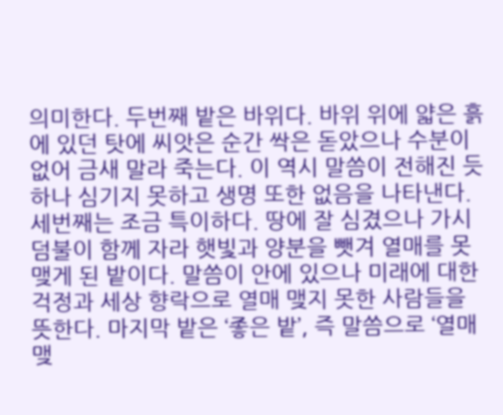의미한다. 두번째 밭은 바위다. 바위 위에 얇은 흙에 있던 탓에 씨앗은 순간 싹은 돋았으나 수분이 없어 금새 말라 죽는다. 이 역시 말씀이 전해진 듯 하나 심기지 못하고 생명 또한 없음을 나타낸다. 세번째는 조금 특이하다. 땅에 잘 심겼으나 가시덤불이 함께 자라 햇빛과 양분을 뺏겨 열매를 못맺게 된 밭이다. 말씀이 안에 있으나 미래에 대한 걱정과 세상 향락으로 열매 맺지 못한 사람들을 뜻한다. 마지막 밭은 ‘좋은 밭’, 즉 말씀으로 ‘열매 맺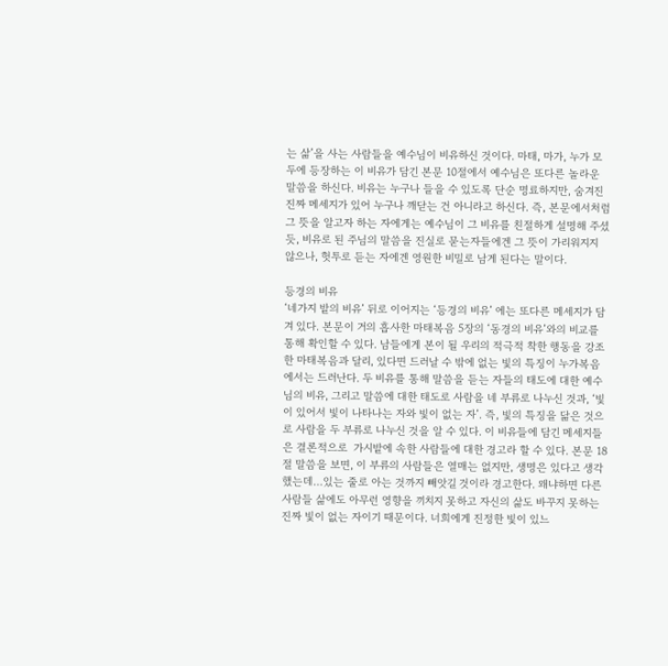는 삶’을 사는 사람들을 예수님이 비유하신 것이다. 마태, 마가, 누가 모두에 등장하는 이 비유가 담긴 본문 10절에서 예수님은 또다른 놀라운 말씀을 하신다. 비유는 누구나 들을 수 있도록 단순 명료하지만, 숨겨진 진짜 메세지가 있어 누구나 깨닫는 건 아니라고 하신다. 즉, 본문에서처럼 그 뜻을 알고자 하는 자에게는 예수님이 그 비유를 친절하게 설명해 주셨 듯, 비유로 된 주님의 말씀을 진실로 묻는자들에겐 그 뜻이 가리워지지 않으나, 헛투로 듣는 자에겐 영원한 비밀로 남게 된다는 말이다.

등경의 비유
‘네가지 밭의 비유’ 뒤로 이어지는 ‘등경의 비유’ 에는 또다른 메세지가 담겨 있다. 본문이 거의 흡사한 마태복음 5장의 ‘동경의 비유’와의 비교를 통해 확인할 수 있다. 남들에게 본이 될 우리의 적극적 착한 행동을 강조한 마태복음과 달리, 있다면 드러날 수 밖에 없는 빛의 특징이 누가복음에서는 드러난다. 두 비유를 통해 말씀을 듣는 자들의 태도에 대한 예수님의 비유, 그리고 말씀에 대한 태도로 사람을 네 부류로 나누신 것과, ‘빛이 있어서 빛이 나타나는 자와 빛이 없는 자’. 즉, 빛의 특징을 닮은 것으로 사람을 두 부류로 나누신 것을 알 수 있다. 이 비유들에 담긴 메세지들은 결론적으로  가시밭에 속한 사람들에 대한 경고라 할 수 있다. 본문 18절 말씀을 보면, 이 부류의 사람들은 열매는 없지만, 생명은 있다고 생각했는데…있는 줄로 아는 것까지 빼앗길 것이라 경고한다. 왜냐하면 다른 사람들 삶에도 아무런 영향을 끼치지 못하고 자신의 삶도 바꾸지 못하는 진짜 빛이 없는 자이기 때문이다. 너희에게 진정한 빛이 있느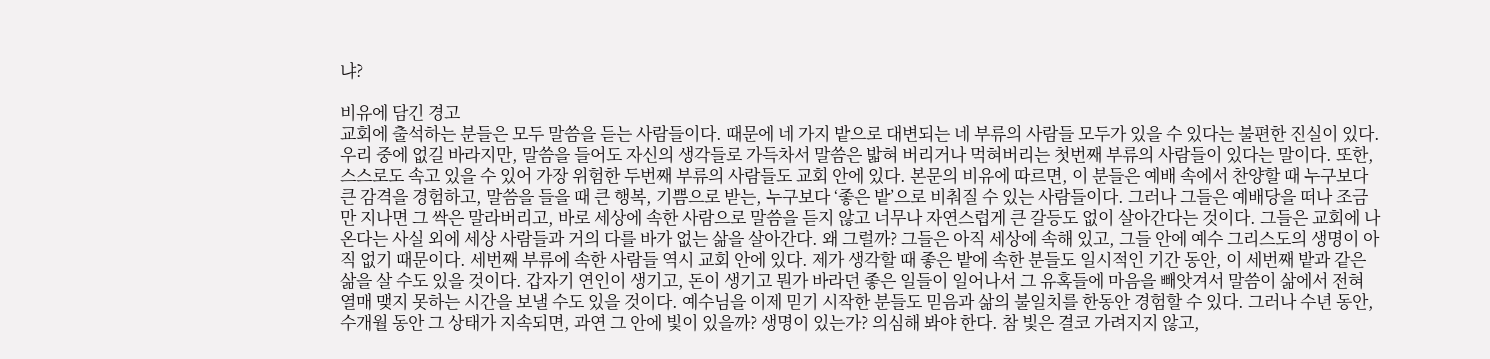냐?

비유에 담긴 경고
교회에 출석하는 분들은 모두 말씀을 듣는 사람들이다. 때문에 네 가지 밭으로 대변되는 네 부류의 사람들 모두가 있을 수 있다는 불편한 진실이 있다. 우리 중에 없길 바라지만, 말씀을 들어도 자신의 생각들로 가득차서 말씀은 밟혀 버리거나 먹혀버리는 첫번째 부류의 사람들이 있다는 말이다. 또한, 스스로도 속고 있을 수 있어 가장 위험한 두번째 부류의 사람들도 교회 안에 있다. 본문의 비유에 따르면, 이 분들은 예배 속에서 찬양할 때 누구보다 큰 감격을 경험하고, 말씀을 들을 때 큰 행복, 기쁨으로 받는, 누구보다 ‘좋은 밭’으로 비춰질 수 있는 사람들이다. 그러나 그들은 예배당을 떠나 조금만 지나면 그 싹은 말라버리고, 바로 세상에 속한 사람으로 말씀을 듣지 않고 너무나 자연스럽게 큰 갈등도 없이 살아간다는 것이다. 그들은 교회에 나온다는 사실 외에 세상 사람들과 거의 다를 바가 없는 삶을 살아간다. 왜 그럴까? 그들은 아직 세상에 속해 있고, 그들 안에 예수 그리스도의 생명이 아직 없기 때문이다. 세번째 부류에 속한 사람들 역시 교회 안에 있다. 제가 생각할 때 좋은 밭에 속한 분들도 일시적인 기간 동안, 이 세번째 밭과 같은 삶을 살 수도 있을 것이다. 갑자기 연인이 생기고, 돈이 생기고 뭔가 바라던 좋은 일들이 일어나서 그 유혹들에 마음을 빼앗겨서 말씀이 삶에서 전혀 열매 맺지 못하는 시간을 보낼 수도 있을 것이다. 예수님을 이제 믿기 시작한 분들도 믿음과 삶의 불일치를 한동안 경험할 수 있다. 그러나 수년 동안, 수개월 동안 그 상태가 지속되면, 과연 그 안에 빛이 있을까? 생명이 있는가? 의심해 봐야 한다. 참 빛은 결코 가려지지 않고,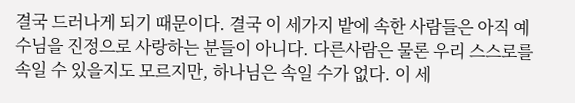결국 드러나게 되기 때문이다. 결국 이 세가지 밭에 속한 사람들은 아직 예수님을 진정으로 사랑하는 분들이 아니다. 다른사람은 물론 우리 스스로를 속일 수 있을지도 모르지만, 하나님은 속일 수가 없다. 이 세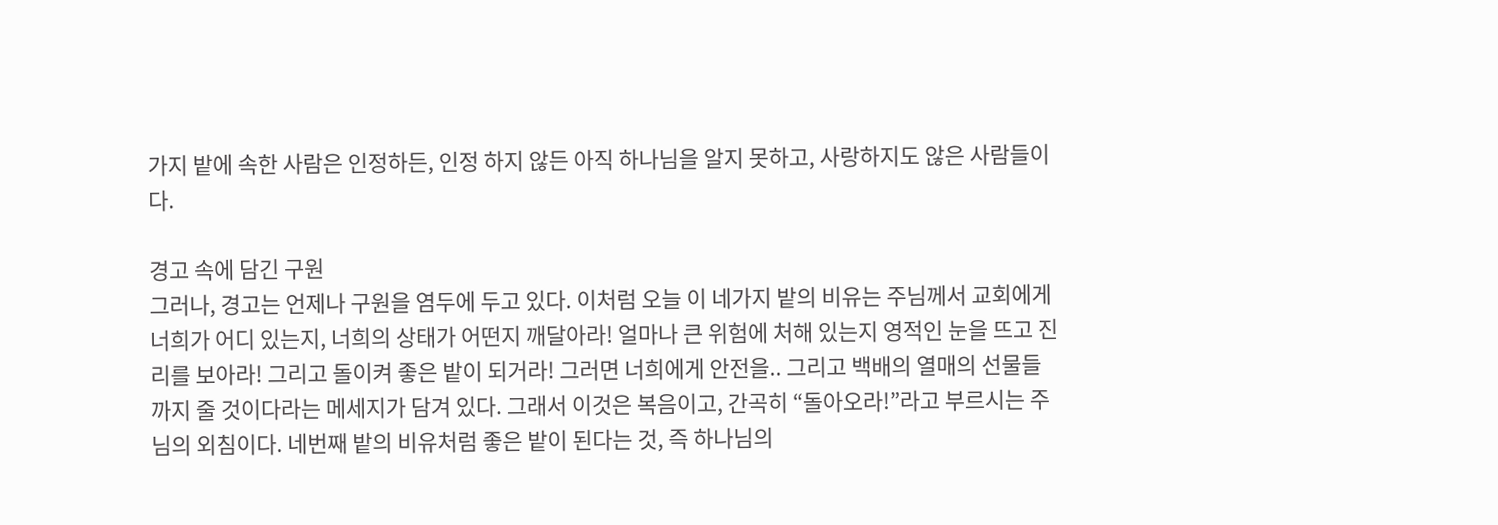가지 밭에 속한 사람은 인정하든, 인정 하지 않든 아직 하나님을 알지 못하고, 사랑하지도 않은 사람들이다.

경고 속에 담긴 구원
그러나, 경고는 언제나 구원을 염두에 두고 있다. 이처럼 오늘 이 네가지 밭의 비유는 주님께서 교회에게 너희가 어디 있는지, 너희의 상태가 어떤지 깨달아라! 얼마나 큰 위험에 처해 있는지 영적인 눈을 뜨고 진리를 보아라! 그리고 돌이켜 좋은 밭이 되거라! 그러면 너희에게 안전을.. 그리고 백배의 열매의 선물들까지 줄 것이다라는 메세지가 담겨 있다. 그래서 이것은 복음이고, 간곡히 “돌아오라!”라고 부르시는 주님의 외침이다. 네번째 밭의 비유처럼 좋은 밭이 된다는 것, 즉 하나님의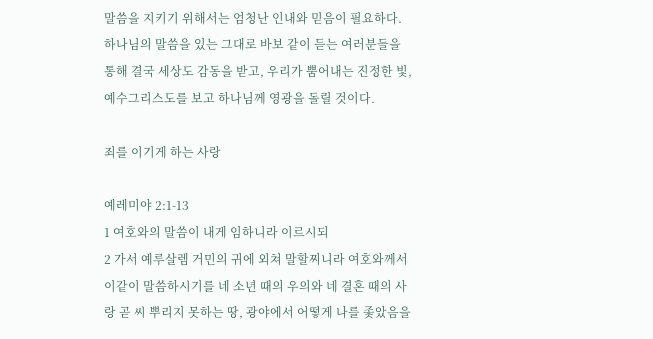말씀을 지키기 위해서는 엄청난 인내와 믿음이 필요하다. 하나님의 말씀을 있는 그대로 바보 같이 듣는 여러분들을 통해 결국 세상도 감동을 받고, 우리가 뿜어내는 진정한 빛, 예수그리스도를 보고 하나님께 영광을 돌릴 것이다.

죄를 이기게 하는 사랑

예레미야 2:1-13
1 여호와의 말씀이 내게 임하니라 이르시되
2 가서 예루살렘 거민의 귀에 외쳐 말할찌니라 여호와께서 이같이 말씀하시기를 네 소년 때의 우의와 네 결혼 때의 사랑 곧 씨 뿌리지 못하는 땅, 광야에서 어떻게 나를 좇았음을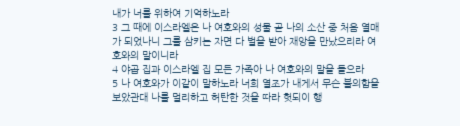내가 너를 위하여 기억하노라
3 그 때에 이스라엘은 나 여호와의 성물 곧 나의 소산 중 처음 열매가 되었나니 그를 삼키는 자면 다 벌을 받아 재앙을 만났으리라 여호와의 말이니라
4 야곱 집과 이스라엘 집 모든 가족아 나 여호와의 말을 들으라
5 나 여호와가 이같이 말하노라 너희 열조가 내게서 무슨 불의함을 보았관대 나를 멀리하고 허탄한 것을 따라 헛되이 행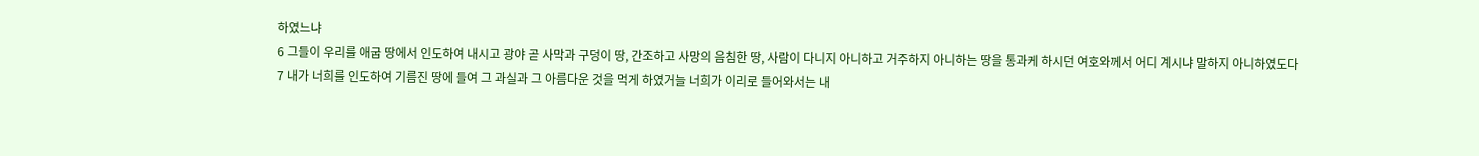하였느냐
6 그들이 우리를 애굽 땅에서 인도하여 내시고 광야 곧 사막과 구덩이 땅, 간조하고 사망의 음침한 땅, 사람이 다니지 아니하고 거주하지 아니하는 땅을 통과케 하시던 여호와께서 어디 계시냐 말하지 아니하였도다
7 내가 너희를 인도하여 기름진 땅에 들여 그 과실과 그 아름다운 것을 먹게 하였거늘 너희가 이리로 들어와서는 내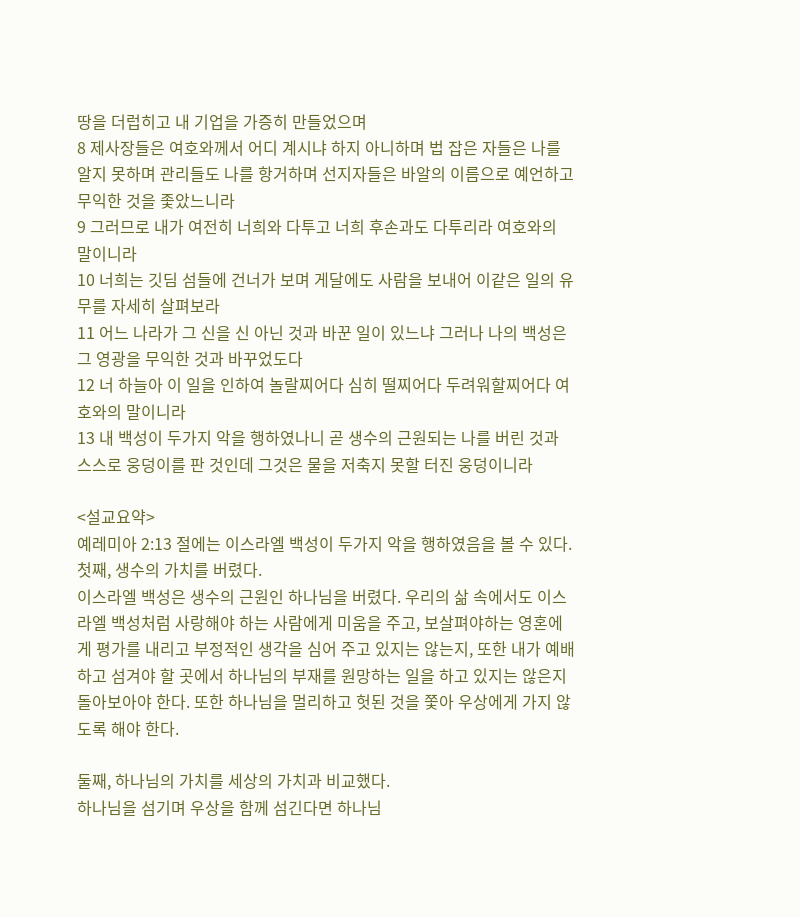땅을 더럽히고 내 기업을 가증히 만들었으며
8 제사장들은 여호와께서 어디 계시냐 하지 아니하며 법 잡은 자들은 나를 알지 못하며 관리들도 나를 항거하며 선지자들은 바알의 이름으로 예언하고 무익한 것을 좇았느니라
9 그러므로 내가 여전히 너희와 다투고 너희 후손과도 다투리라 여호와의 말이니라
10 너희는 깃딤 섬들에 건너가 보며 게달에도 사람을 보내어 이같은 일의 유무를 자세히 살펴보라
11 어느 나라가 그 신을 신 아닌 것과 바꾼 일이 있느냐 그러나 나의 백성은 그 영광을 무익한 것과 바꾸었도다
12 너 하늘아 이 일을 인하여 놀랄찌어다 심히 떨찌어다 두려워할찌어다 여호와의 말이니라
13 내 백성이 두가지 악을 행하였나니 곧 생수의 근원되는 나를 버린 것과 스스로 웅덩이를 판 것인데 그것은 물을 저축지 못할 터진 웅덩이니라

<설교요약>
예레미아 2:13 절에는 이스라엘 백성이 두가지 악을 행하였음을 볼 수 있다.
첫째, 생수의 가치를 버렸다.
이스라엘 백성은 생수의 근원인 하나님을 버렸다. 우리의 삶 속에서도 이스라엘 백성처럼 사랑해야 하는 사람에게 미움을 주고, 보살펴야하는 영혼에게 평가를 내리고 부정적인 생각을 심어 주고 있지는 않는지, 또한 내가 예배하고 섬겨야 할 곳에서 하나님의 부재를 원망하는 일을 하고 있지는 않은지 돌아보아야 한다. 또한 하나님을 멀리하고 헛된 것을 쫓아 우상에게 가지 않도록 해야 한다.

둘째, 하나님의 가치를 세상의 가치과 비교했다.
하나님을 섬기며 우상을 함께 섬긴다면 하나님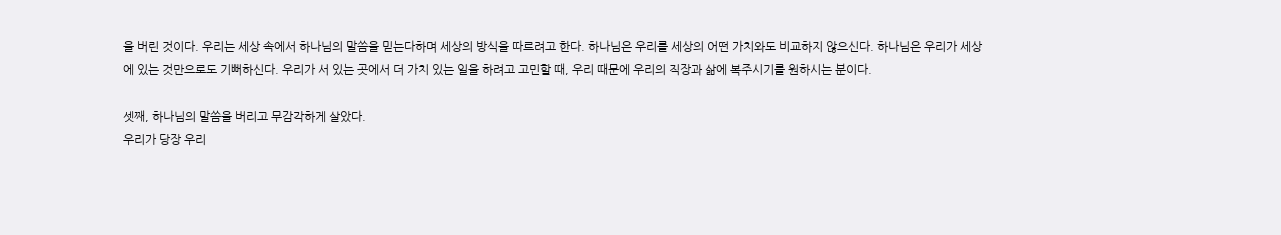을 버린 것이다. 우리는 세상 속에서 하나님의 말씀을 믿는다하며 세상의 방식을 따르려고 한다. 하나님은 우리를 세상의 어떤 가치와도 비교하지 않으신다. 하나님은 우리가 세상에 있는 것만으로도 기뻐하신다. 우리가 서 있는 곳에서 더 가치 있는 일을 하려고 고민할 때, 우리 때문에 우리의 직장과 삶에 복주시기를 원하시는 분이다.

셋째, 하나님의 말씀을 버리고 무감각하게 살았다.
우리가 당장 우리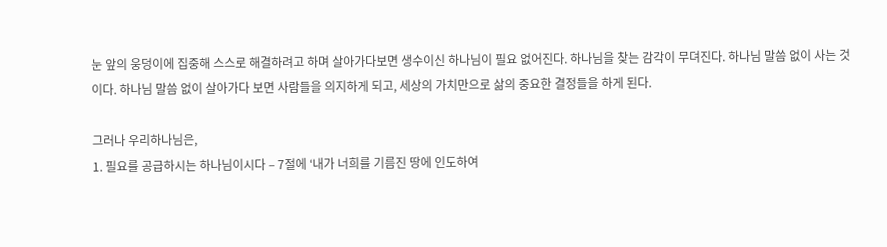눈 앞의 웅덩이에 집중해 스스로 해결하려고 하며 살아가다보면 생수이신 하나님이 필요 없어진다. 하나님을 찾는 감각이 무뎌진다. 하나님 말씀 없이 사는 것이다. 하나님 말씀 없이 살아가다 보면 사람들을 의지하게 되고, 세상의 가치만으로 삶의 중요한 결정들을 하게 된다.

그러나 우리하나님은,
1. 필요를 공급하시는 하나님이시다 – 7절에 ‘내가 너희를 기름진 땅에 인도하여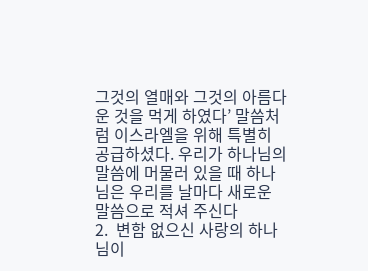그것의 열매와 그것의 아름다운 것을 먹게 하였다’ 말씀처럼 이스라엘을 위해 특별히 공급하셨다. 우리가 하나님의 말씀에 머물러 있을 때 하나님은 우리를 날마다 새로운 말씀으로 적셔 주신다
2.  변함 없으신 사랑의 하나님이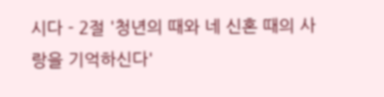시다 - 2절 '청년의 때와 네 신혼 때의 사랑을 기억하신다'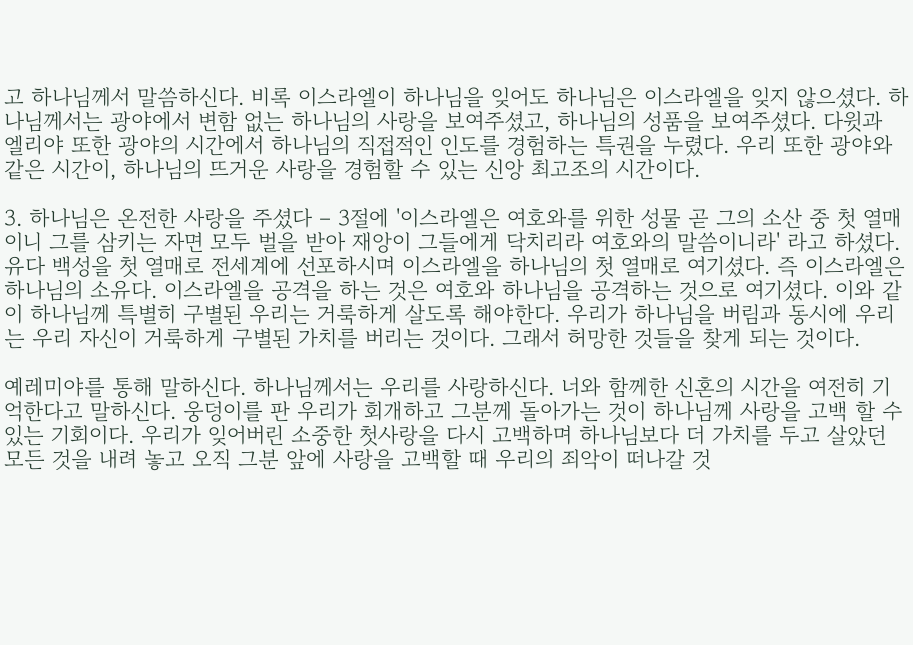고 하나님께서 말씀하신다. 비록 이스라엘이 하나님을 잊어도 하나님은 이스라엘을 잊지 않으셨다. 하나님께서는 광야에서 변함 없는 하나님의 사랑을 보여주셨고, 하나님의 성품을 보여주셨다. 다윗과 엘리야 또한 광야의 시간에서 하나님의 직접적인 인도를 경험하는 특권을 누렸다. 우리 또한 광야와 같은 시간이, 하나님의 뜨거운 사랑을 경험할 수 있는 신앙 최고조의 시간이다.

3. 하나님은 온전한 사랑을 주셨다 – 3절에 '이스라엘은 여호와를 위한 성물 곧 그의 소산 중 첫 열매이니 그를 삼키는 자면 모두 벌을 받아 재앙이 그들에게 닥치리라 여호와의 말씀이니라' 라고 하셨다. 유다 백성을 첫 열매로 전세계에 선포하시며 이스라엘을 하나님의 첫 열매로 여기셨다. 즉 이스라엘은 하나님의 소유다. 이스라엘을 공격을 하는 것은 여호와 하나님을 공격하는 것으로 여기셨다. 이와 같이 하나님께 특별히 구별된 우리는 거룩하게 살도록 해야한다. 우리가 하나님을 버림과 동시에 우리는 우리 자신이 거룩하게 구별된 가치를 버리는 것이다. 그래서 허망한 것들을 찾게 되는 것이다.

예레미야를 통해 말하신다. 하나님께서는 우리를 사랑하신다. 너와 함께한 신혼의 시간을 여전히 기억한다고 말하신다. 웅덩이를 판 우리가 회개하고 그분께 돌아가는 것이 하나님께 사랑을 고백 할 수 있는 기회이다. 우리가 잊어버린 소중한 첫사랑을 다시 고백하며 하나님보다 더 가치를 두고 살았던 모든 것을 내려 놓고 오직 그분 앞에 사랑을 고백할 때 우리의 죄악이 떠나갈 것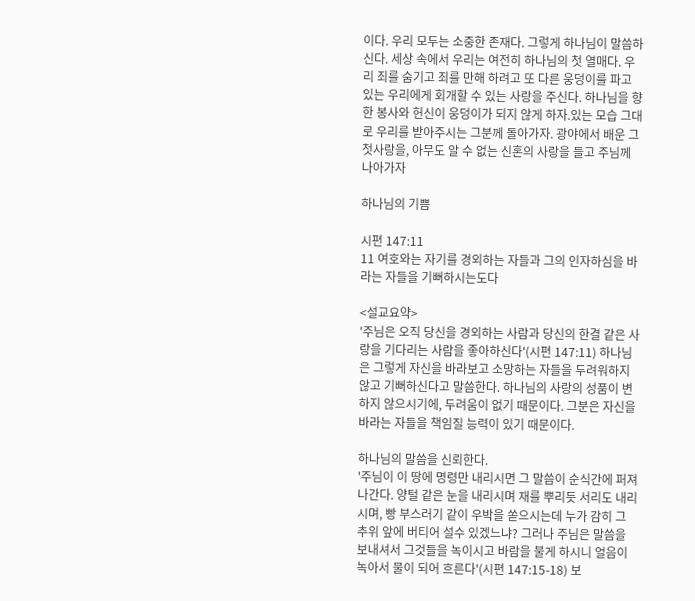이다. 우리 모두는 소중한 존재다. 그렇게 하나님이 말씀하신다. 세상 속에서 우리는 여전히 하나님의 첫 열매다. 우리 죄를 숨기고 죄를 만해 하려고 또 다른 웅덩이를 파고 있는 우리에게 회개할 수 있는 사랑을 주신다. 하나님을 향한 봉사와 헌신이 웅덩이가 되지 않게 하자.있는 모습 그대로 우리를 받아주시는 그분께 돌아가자. 광야에서 배운 그 첫사랑을, 아무도 알 수 없는 신혼의 사랑을 들고 주님께 나아가자

하나님의 기쁨

시편 147:11
11 여호와는 자기를 경외하는 자들과 그의 인자하심을 바라는 자들을 기뻐하시는도다

<설교요약>
'주님은 오직 당신을 경외하는 사람과 당신의 한결 같은 사랑을 기다리는 사람을 좋아하신다'(시편 147:11) 하나님은 그렇게 자신을 바라보고 소망하는 자들을 두려워하지 않고 기뻐하신다고 말씀한다. 하나님의 사랑의 성품이 변하지 않으시기에, 두려움이 없기 때문이다. 그분은 자신을 바라는 자들을 책임질 능력이 있기 때문이다.

하나님의 말씀을 신뢰한다.
'주님이 이 땅에 명령만 내리시면 그 말씀이 순식간에 퍼져 나간다. 양털 같은 눈을 내리시며 재를 뿌리듯 서리도 내리시며, 빵 부스러기 같이 우박을 쏟으시는데 누가 감히 그 추위 앞에 버티어 설수 있겠느냐? 그러나 주님은 말씀을 보내셔서 그것들을 녹이시고 바람을 불게 하시니 얼음이 녹아서 물이 되어 흐른다'(시편 147:15-18) 보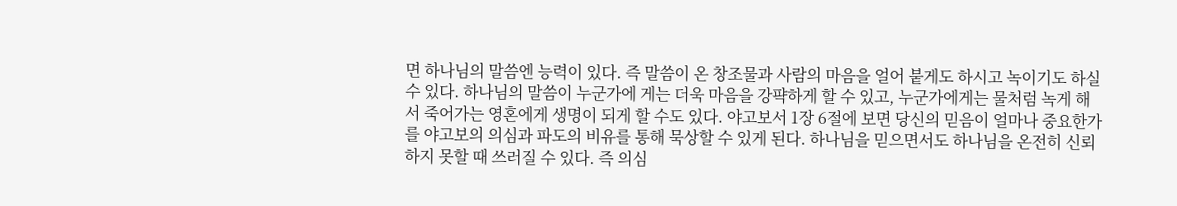면 하나님의 말씀엔 능력이 있다. 즉 말씀이 온 창조물과 사람의 마음을 얼어 붙게도 하시고 녹이기도 하실 수 있다. 하나님의 말씀이 누군가에 게는 더욱 마음을 강퍅하게 할 수 있고, 누군가에게는 물처럼 녹게 해서 죽어가는 영혼에게 생명이 되게 할 수도 있다. 야고보서 1장 6절에 보면 당신의 믿음이 얼마나 중요한가를 야고보의 의심과 파도의 비유를 통해 묵상할 수 있게 된다. 하나님을 믿으면서도 하나님을 온전히 신뢰하지 못할 때 쓰러질 수 있다. 즉 의심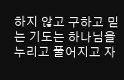하지 않고 구하고 믿는 기도는 하나님을 누리고 풀어지고 자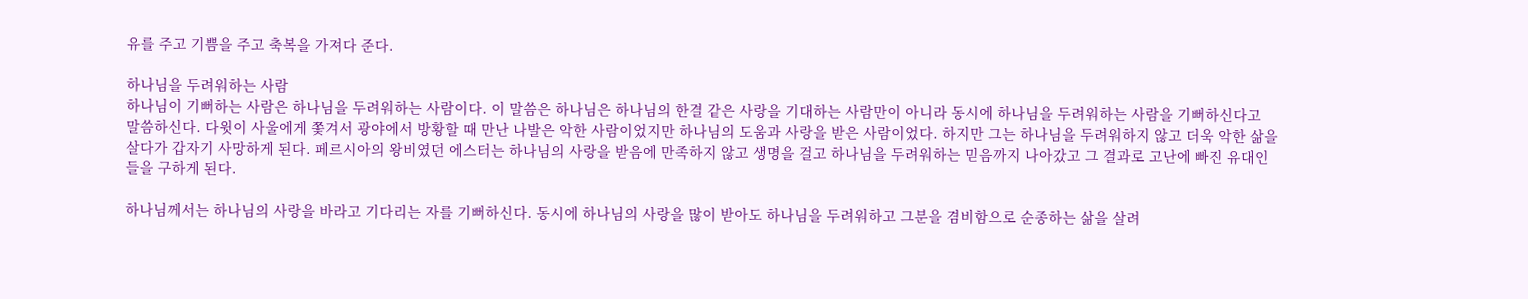유를 주고 기쁨을 주고 축복을 가져다 준다.

하나님을 두려워하는 사람
하나님이 기뻐하는 사람은 하나님을 두려워하는 사람이다. 이 말씀은 하나님은 하나님의 한결 같은 사랑을 기대하는 사람만이 아니라 동시에 하나님을 두려워하는 사람을 기뻐하신다고 말씀하신다. 다윗이 사울에게 쫓겨서 광야에서 방황할 때 만난 나발은 악한 사람이었지만 하나님의 도움과 사랑을 받은 사람이었다. 하지만 그는 하나님을 두려워하지 않고 더욱 악한 삶을 살다가 갑자기 사망하게 된다. 페르시아의 왕비였던 에스터는 하나님의 사랑을 받음에 만족하지 않고 생명을 걸고 하나님을 두려워하는 믿음까지 나아갔고 그 결과로 고난에 빠진 유대인들을 구하게 된다.

하나님께서는 하나님의 사랑을 바라고 기다리는 자를 기뻐하신다. 동시에 하나님의 사랑을 많이 받아도 하나님을 두려워하고 그분을 겸비함으로 순종하는 삶을 살려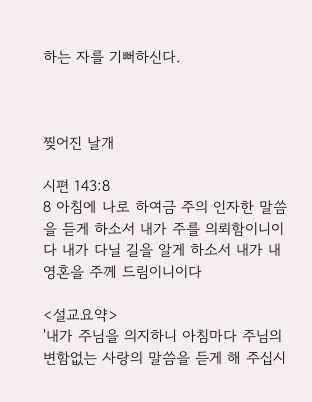하는 자를 기뻐하신다.



찢어진 날개

시편 143:8
8 아침에 나로 하여금 주의 인자한 말씀을 듣게 하소서 내가 주를 의뢰함이니이다 내가 다닐 길을 알게 하소서 내가 내 영혼을 주께 드림이니이다

<설교요약>
'내가 주님을 의지하니 아침마다 주님의 변함없는 사랑의 말씀을 듣게 해 주십시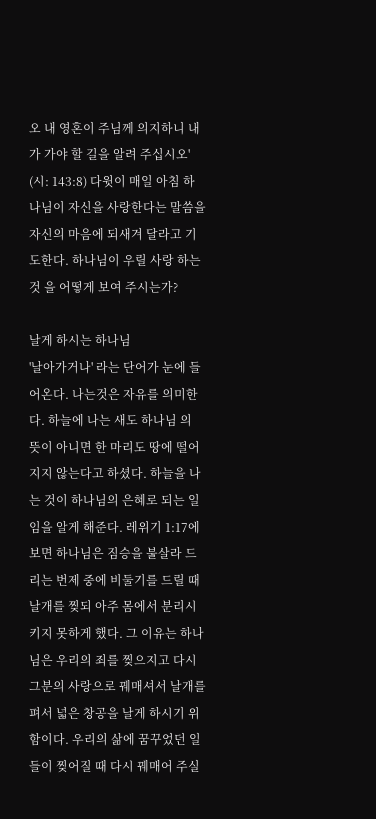오 내 영혼이 주님께 의지하니 내가 가야 할 길을 알려 주십시오' (시: 143:8) 다윗이 매일 아침 하나님이 자신을 사랑한다는 말씀을 자신의 마음에 되새겨 달라고 기도한다. 하나님이 우릴 사랑 하는 것 을 어떻게 보여 주시는가?

날게 하시는 하나님
'날아가거나' 라는 단어가 눈에 들어온다. 나는것은 자유를 의미한다. 하늘에 나는 새도 하나님 의 뜻이 아니면 한 마리도 땅에 떨어지지 않는다고 하셨다. 하늘을 나는 것이 하나님의 은혜로 되는 일임을 알게 해준다. 레위기 1:17에 보면 하나님은 짐승을 불살라 드리는 번제 중에 비둘기를 드릴 때 날개를 찢되 아주 몸에서 분리시키지 못하게 했다. 그 이유는 하나님은 우리의 죄를 찢으지고 다시 그분의 사랑으로 꿰매셔서 날개를 펴서 넓은 창공을 날게 하시기 위함이다. 우리의 삶에 꿈꾸었던 일들이 찢어질 때 다시 꿰매어 주실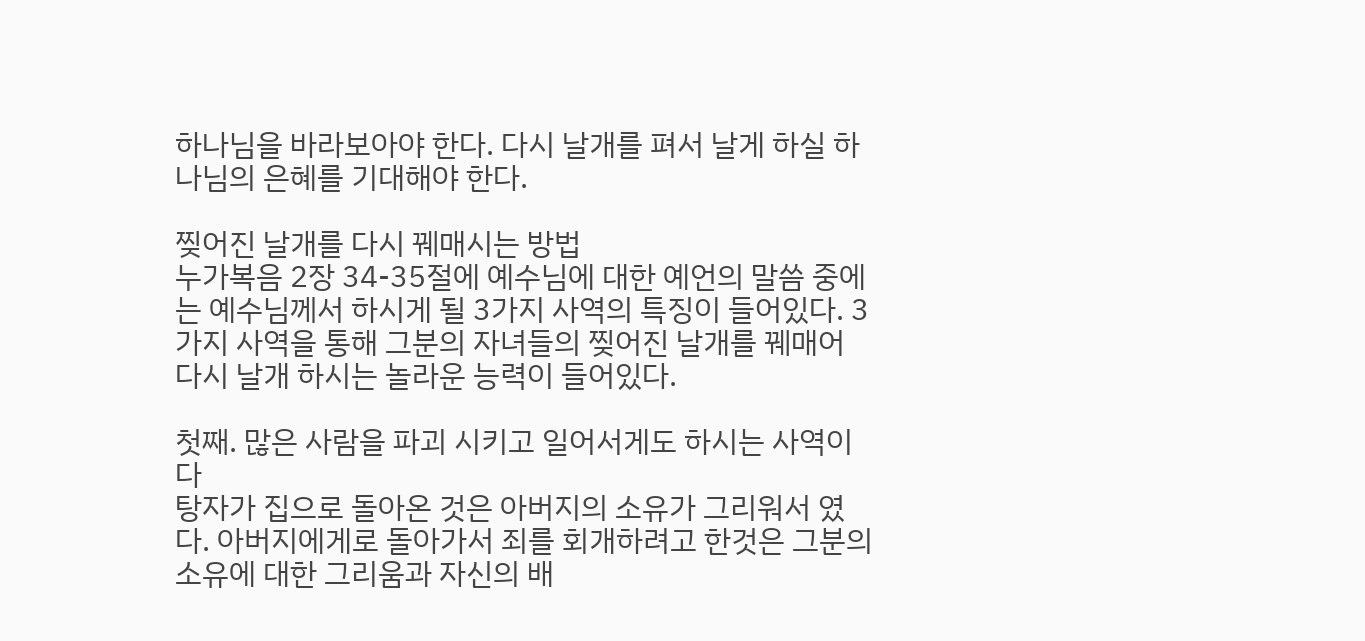하나님을 바라보아야 한다. 다시 날개를 펴서 날게 하실 하나님의 은혜를 기대해야 한다.

찢어진 날개를 다시 꿰매시는 방법
누가복음 2장 34-35절에 예수님에 대한 예언의 말씀 중에는 예수님께서 하시게 될 3가지 사역의 특징이 들어있다. 3가지 사역을 통해 그분의 자녀들의 찢어진 날개를 꿰매어 다시 날개 하시는 놀라운 능력이 들어있다.

첫째. 많은 사람을 파괴 시키고 일어서게도 하시는 사역이다
탕자가 집으로 돌아온 것은 아버지의 소유가 그리워서 였다. 아버지에게로 돌아가서 죄를 회개하려고 한것은 그분의 소유에 대한 그리움과 자신의 배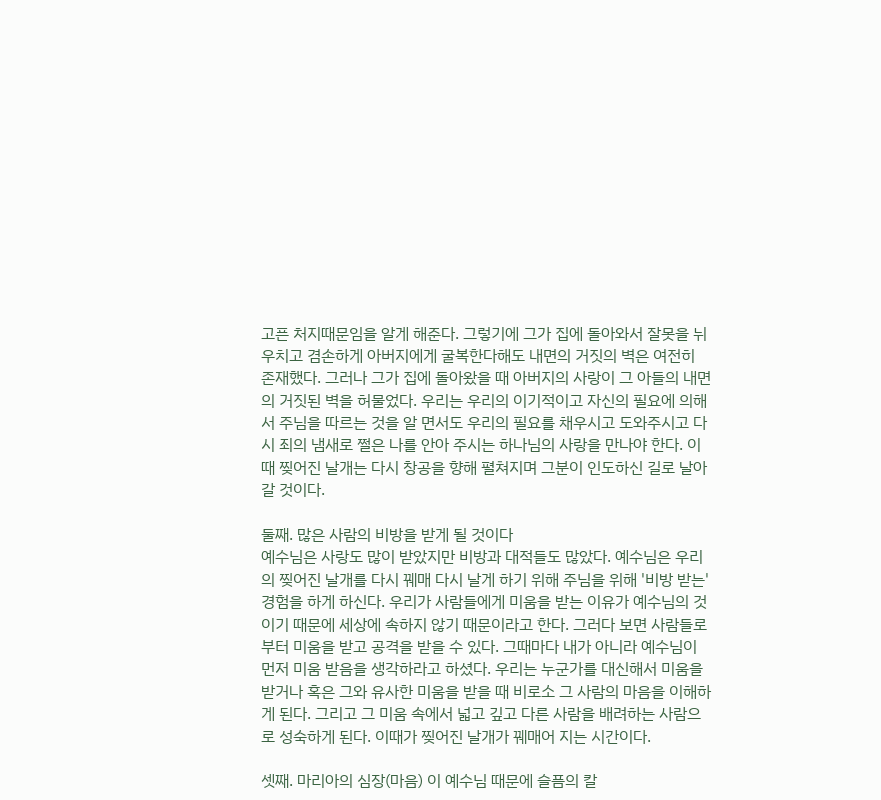고픈 처지때문임을 알게 해준다. 그렇기에 그가 집에 돌아와서 잘못을 뉘우치고 겸손하게 아버지에게 굴복한다해도 내면의 거짓의 벽은 여전히 존재했다. 그러나 그가 집에 돌아왔을 때 아버지의 사랑이 그 아들의 내면의 거짓된 벽을 허물었다. 우리는 우리의 이기적이고 자신의 필요에 의해서 주님을 따르는 것을 알 면서도 우리의 필요를 채우시고 도와주시고 다시 죄의 냄새로 쩔은 나를 안아 주시는 하나님의 사랑을 만나야 한다. 이때 찢어진 날개는 다시 창공을 향해 펼쳐지며 그분이 인도하신 길로 날아갈 것이다.

둘째. 많은 사람의 비방을 받게 될 것이다
예수님은 사랑도 많이 받았지만 비방과 대적들도 많았다. 예수님은 우리의 찢어진 날개를 다시 꿰매 다시 날게 하기 위해 주님을 위해 '비방 받는' 경험을 하게 하신다. 우리가 사람들에게 미움을 받는 이유가 예수님의 것이기 때문에 세상에 속하지 않기 때문이라고 한다. 그러다 보면 사람들로부터 미움을 받고 공격을 받을 수 있다. 그때마다 내가 아니라 예수님이 먼저 미움 받음을 생각하라고 하셨다. 우리는 누군가를 대신해서 미움을 받거나 혹은 그와 유사한 미움을 받을 때 비로소 그 사람의 마음을 이해하게 된다. 그리고 그 미움 속에서 넓고 깊고 다른 사람을 배려하는 사람으로 성숙하게 된다. 이때가 찢어진 날개가 꿰매어 지는 시간이다.

셋째. 마리아의 심장(마음) 이 예수님 때문에 슬픔의 칼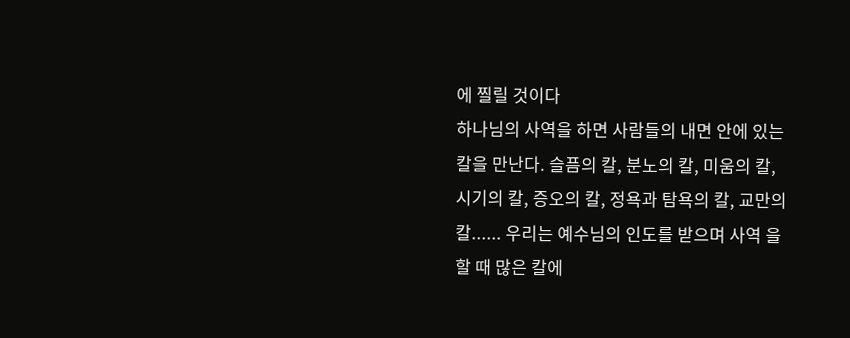에 찔릴 것이다
하나님의 사역을 하면 사람들의 내면 안에 있는 칼을 만난다. 슬픔의 칼, 분노의 칼, 미움의 칼, 시기의 칼, 증오의 칼, 정욕과 탐욕의 칼, 교만의 칼...... 우리는 예수님의 인도를 받으며 사역 을 할 때 많은 칼에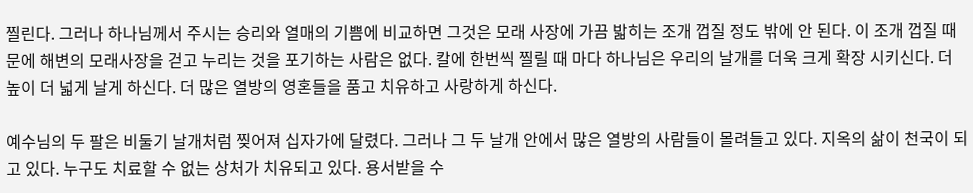찔린다. 그러나 하나님께서 주시는 승리와 열매의 기쁨에 비교하면 그것은 모래 사장에 가끔 밟히는 조개 껍질 정도 밖에 안 된다. 이 조개 껍질 때문에 해변의 모래사장을 걷고 누리는 것을 포기하는 사람은 없다. 칼에 한번씩 찔릴 때 마다 하나님은 우리의 날개를 더욱 크게 확장 시키신다. 더 높이 더 넓게 날게 하신다. 더 많은 열방의 영혼들을 품고 치유하고 사랑하게 하신다.

예수님의 두 팔은 비둘기 날개처럼 찢어져 십자가에 달렸다. 그러나 그 두 날개 안에서 많은 열방의 사람들이 몰려들고 있다. 지옥의 삶이 천국이 되고 있다. 누구도 치료할 수 없는 상처가 치유되고 있다. 용서받을 수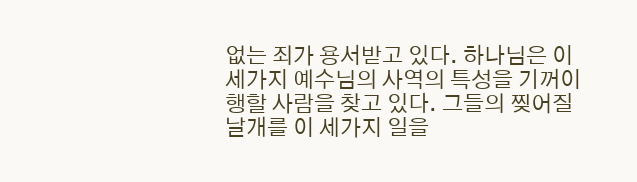없는 죄가 용서받고 있다. 하나님은 이 세가지 예수님의 사역의 특성을 기꺼이 행할 사람을 찾고 있다. 그들의 찢어질 날개를 이 세가지 일을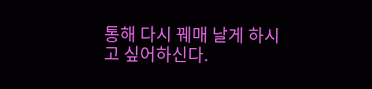통해 다시 꿰매 날게 하시고 싶어하신다.